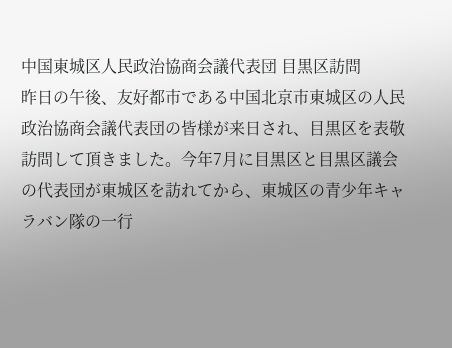中国東城区人民政治協商会議代表団 目黒区訪問
昨日の午後、友好都市である中国北京市東城区の人民政治協商会議代表団の皆様が来日され、目黒区を表敬訪問して頂きました。今年7月に目黒区と目黒区議会の代表団が東城区を訪れてから、東城区の青少年キャラバン隊の一行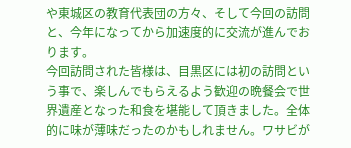や東城区の教育代表団の方々、そして今回の訪問と、今年になってから加速度的に交流が進んでおります。
今回訪問された皆様は、目黒区には初の訪問という事で、楽しんでもらえるよう歓迎の晩餐会で世界遺産となった和食を堪能して頂きました。全体的に味が薄味だったのかもしれません。ワサビが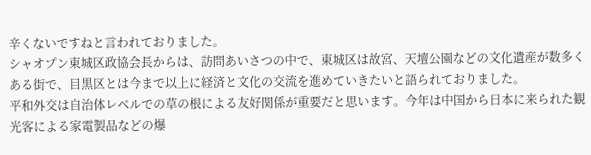辛くないですねと言われておりました。
シャオプン東城区政協会長からは、訪問あいさつの中で、東城区は故宮、天壇公園などの文化遺産が数多くある街で、目黒区とは今まで以上に経済と文化の交流を進めていきたいと語られておりました。
平和外交は自治体レベルでの草の根による友好関係が重要だと思います。今年は中国から日本に来られた観光客による家電製品などの爆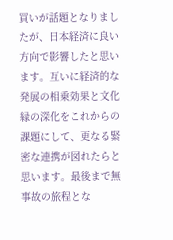買いが話題となりましたが、日本経済に良い方向で影響したと思います。互いに経済的な発展の相乗効果と文化縁の深化をこれからの課題にして、更なる緊密な連携が図れたらと思います。最後まで無事故の旅程とな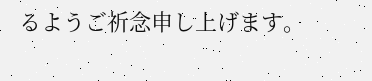るようご祈念申し上げます。